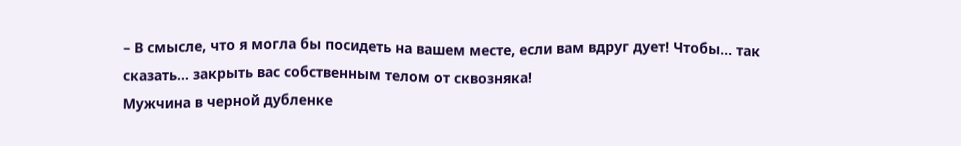– В смысле, что я могла бы посидеть на вашем месте, если вам вдруг дует! Чтобы… так сказать… закрыть вас собственным телом от сквозняка!
Мужчина в черной дубленке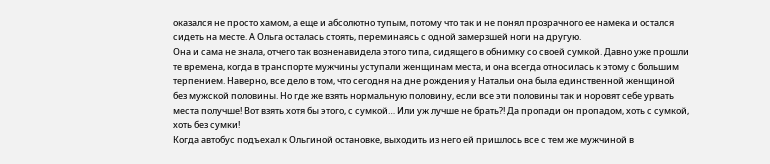оказался не просто хамом, а еще и абсолютно тупым, потому что так и не понял прозрачного ее намека и остался сидеть на месте. А Ольга осталась стоять, переминаясь с одной замерзшей ноги на другую.
Она и сама не знала, отчего так возненавидела этого типа, сидящего в обнимку со своей сумкой. Давно уже прошли те времена, когда в транспорте мужчины уступали женщинам места, и она всегда относилась к этому с большим терпением. Наверно, все дело в том, что сегодня на дне рождения у Натальи она была единственной женщиной без мужской половины. Но где же взять нормальную половину, если все эти половины так и норовят себе урвать места получше! Вот взять хотя бы этого, с сумкой… Или уж лучше не брать?! Да пропади он пропадом, хоть с сумкой, хоть без сумки!
Когда автобус подъехал к Ольгиной остановке, выходить из него ей пришлось все с тем же мужчиной в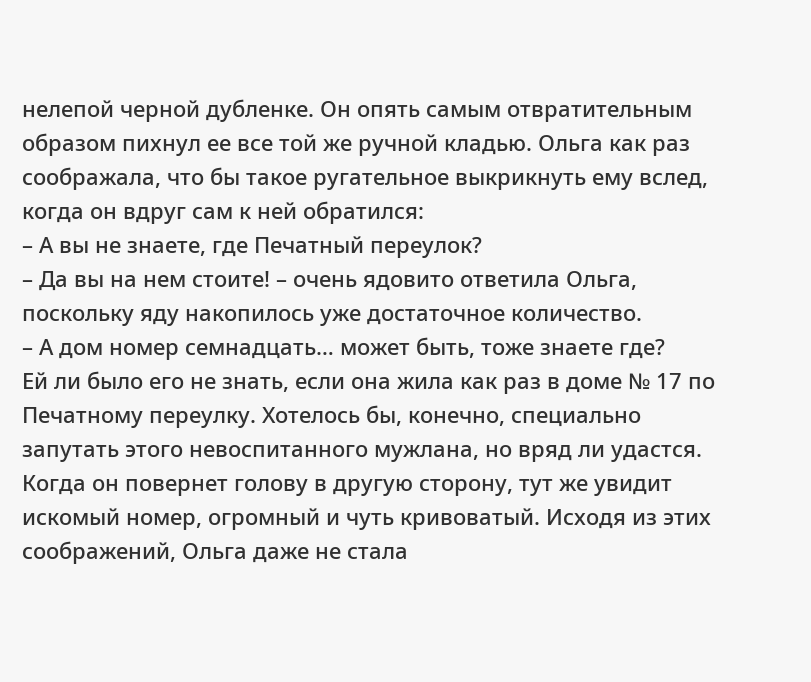нелепой черной дубленке. Он опять самым отвратительным образом пихнул ее все той же ручной кладью. Ольга как раз соображала, что бы такое ругательное выкрикнуть ему вслед, когда он вдруг сам к ней обратился:
– А вы не знаете, где Печатный переулок?
– Да вы на нем стоите! – очень ядовито ответила Ольга, поскольку яду накопилось уже достаточное количество.
– А дом номер семнадцать… может быть, тоже знаете где?
Ей ли было его не знать, если она жила как раз в доме № 17 по Печатному переулку. Хотелось бы, конечно, специально запутать этого невоспитанного мужлана, но вряд ли удастся. Когда он повернет голову в другую сторону, тут же увидит искомый номер, огромный и чуть кривоватый. Исходя из этих соображений, Ольга даже не стала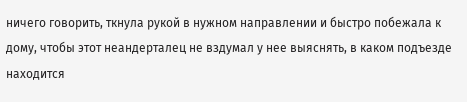ничего говорить, ткнула рукой в нужном направлении и быстро побежала к дому, чтобы этот неандерталец не вздумал у нее выяснять, в каком подъезде находится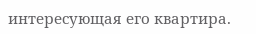интересующая его квартира.